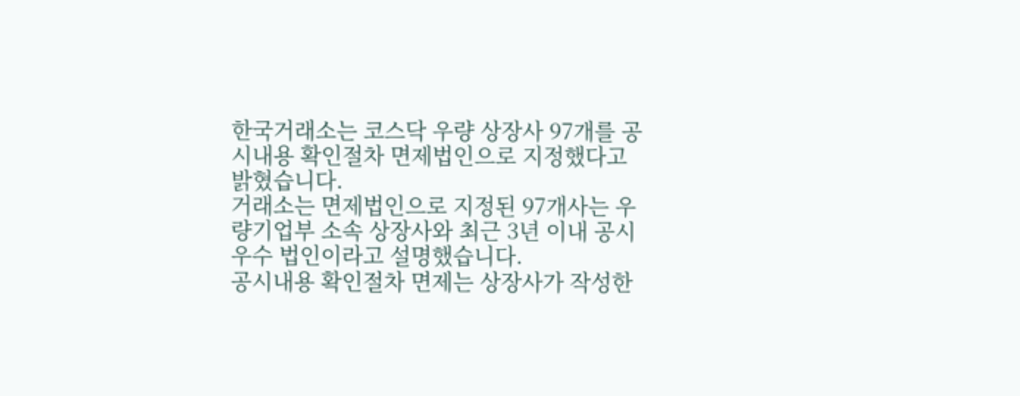한국거래소는 코스닥 우량 상장사 97개를 공시내용 확인절차 면제법인으로 지정했다고 밝혔습니다.
거래소는 면제법인으로 지정된 97개사는 우량기업부 소속 상장사와 최근 3년 이내 공시우수 법인이라고 설명했습니다.
공시내용 확인절차 면제는 상장사가 작성한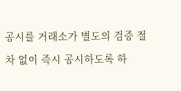공시를 거래소가 별도의 검증 절차 없이 즉시 공시하도록 하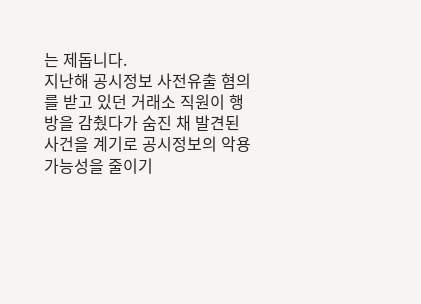는 제돕니다.
지난해 공시정보 사전유출 혐의를 받고 있던 거래소 직원이 행방을 감췄다가 숨진 채 발견된 사건을 계기로 공시정보의 악용 가능성을 줄이기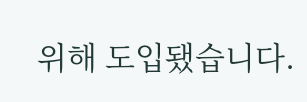위해 도입됐습니다.